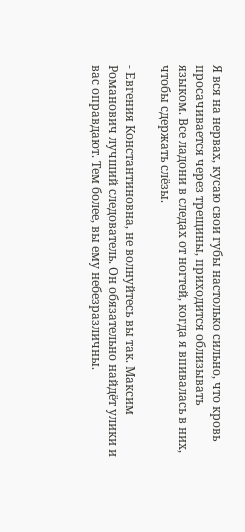Я вся на нервах, кусаю свои губы настолько сильно, что кровь просачивается через трещины, приходится облизывать языком. Все ладони в следах от ногтей, когда я впивалась в них, чтобы сдержать слёзы.

- Евгения Константиновна, не волнуйтесь вы так. Максим Романович лучший следователь. Он обязательно найдёт улики и вас оправдают. Тем более, вы ему небезразличны.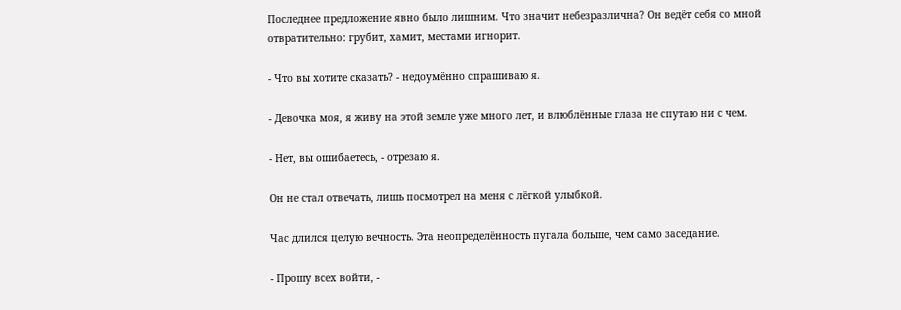Последнее предложение явно было лишним. Что значит небезразлична? Он ведёт себя со мной отвратительно: грубит, хамит, местами игнорит.

- Что вы хотите сказать? - недоумённо спрашиваю я.

- Девочка моя, я живу на этой земле уже много лет, и влюблённые глаза не спутаю ни с чем.

- Нет, вы ошибаетесь, - отрезаю я.

Он не стал отвечать, лишь посмотрел на меня с лёгкой улыбкой.

Час длился целую вечность. Эта неопределённость пугала больше, чем само заседание.

- Прошу всех войти, -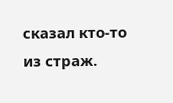сказал кто-то из страж.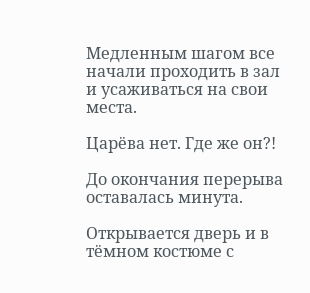Медленным шагом все начали проходить в зал и усаживаться на свои места.

Царёва нет. Где же он?!

До окончания перерыва оставалась минута.

Открывается дверь и в тёмном костюме с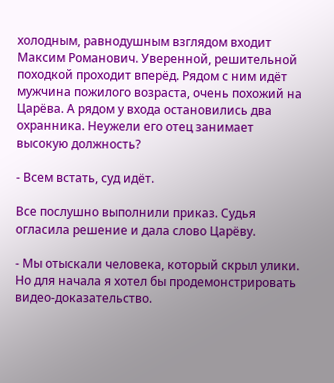холодным, равнодушным взглядом входит Максим Романович. Уверенной, решительной походкой проходит вперёд. Рядом с ним идёт мужчина пожилого возраста, очень похожий на Царёва. А рядом у входа остановились два охранника. Неужели его отец занимает высокую должность?

- Всем встать, суд идёт.

Все послушно выполнили приказ. Судья огласила решение и дала слово Царёву.

- Мы отыскали человека, который скрыл улики. Но для начала я хотел бы продемонстрировать видео-доказательство.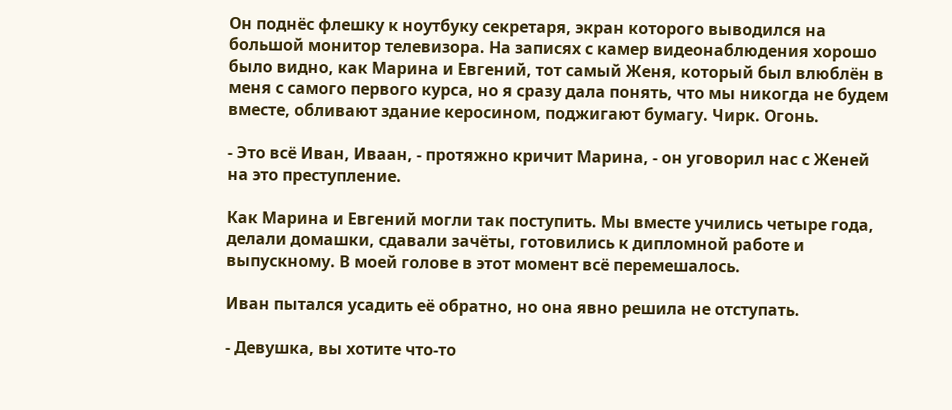Он поднёс флешку к ноутбуку секретаря, экран которого выводился на большой монитор телевизора. На записях с камер видеонаблюдения хорошо было видно, как Марина и Евгений, тот самый Женя, который был влюблён в меня с самого первого курса, но я сразу дала понять, что мы никогда не будем вместе, обливают здание керосином, поджигают бумагу. Чирк. Огонь.

- Это всё Иван, Иваан, - протяжно кричит Марина, - он уговорил нас с Женей на это преступление.

Как Марина и Евгений могли так поступить. Мы вместе учились четыре года, делали домашки, сдавали зачёты, готовились к дипломной работе и выпускному. В моей голове в этот момент всё перемешалось.

Иван пытался усадить её обратно, но она явно решила не отступать.

- Девушка, вы хотите что-то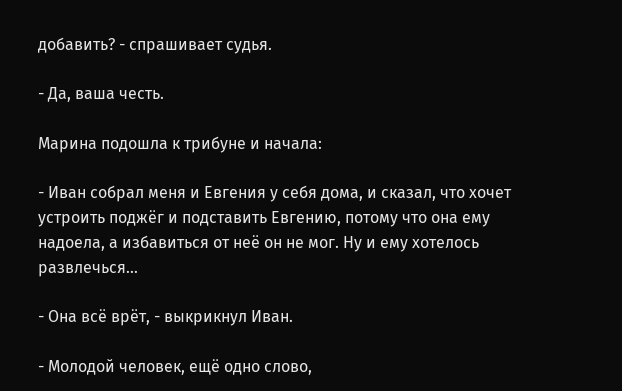добавить? - спрашивает судья.

- Да, ваша честь.

Марина подошла к трибуне и начала:

- Иван собрал меня и Евгения у себя дома, и сказал, что хочет устроить поджёг и подставить Евгению, потому что она ему надоела, а избавиться от неё он не мог. Ну и ему хотелось развлечься…

- Она всё врёт, - выкрикнул Иван.

- Молодой человек, ещё одно слово,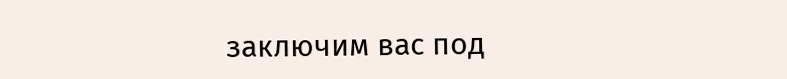заключим вас под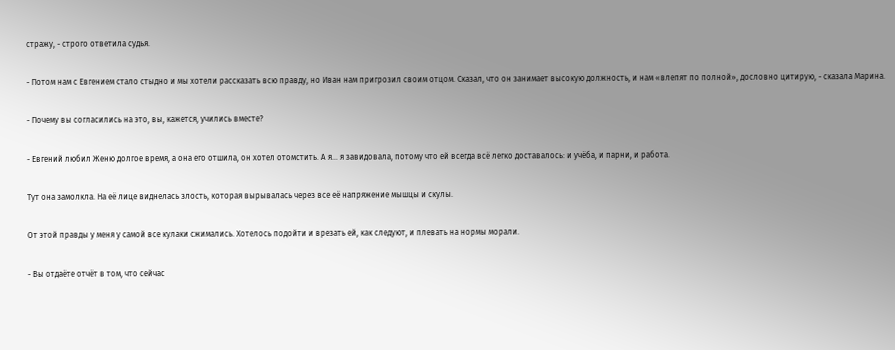стражу, - строго ответила судья.

- Потом нам с Евгением стало стыдно и мы хотели рассказать всю правду, но Иван нам пригрозил своим отцом. Сказал, что он занимает высокую должность, и нам «влепят по полной», дословно цитирую, - сказала Марина.

- Почему вы согласились на это, вы, кажется, учились вместе?

- Евгений любил Женю долгое время, а она его отшила, он хотел отомстить. А я… я завидовала, потому что ей всегда всё легко доставалось: и учёба, и парни, и работа.

Тут она замолкла. На её лице виднелась злость, которая вырывалась через все её напряжение мышцы и скулы.

От этой правды у меня у самой все кулаки сжимались. Хотелось подойти и врезать ей, как следуют, и плевать на нормы морали.

- Вы отдаёте отчёт в том, что сейчас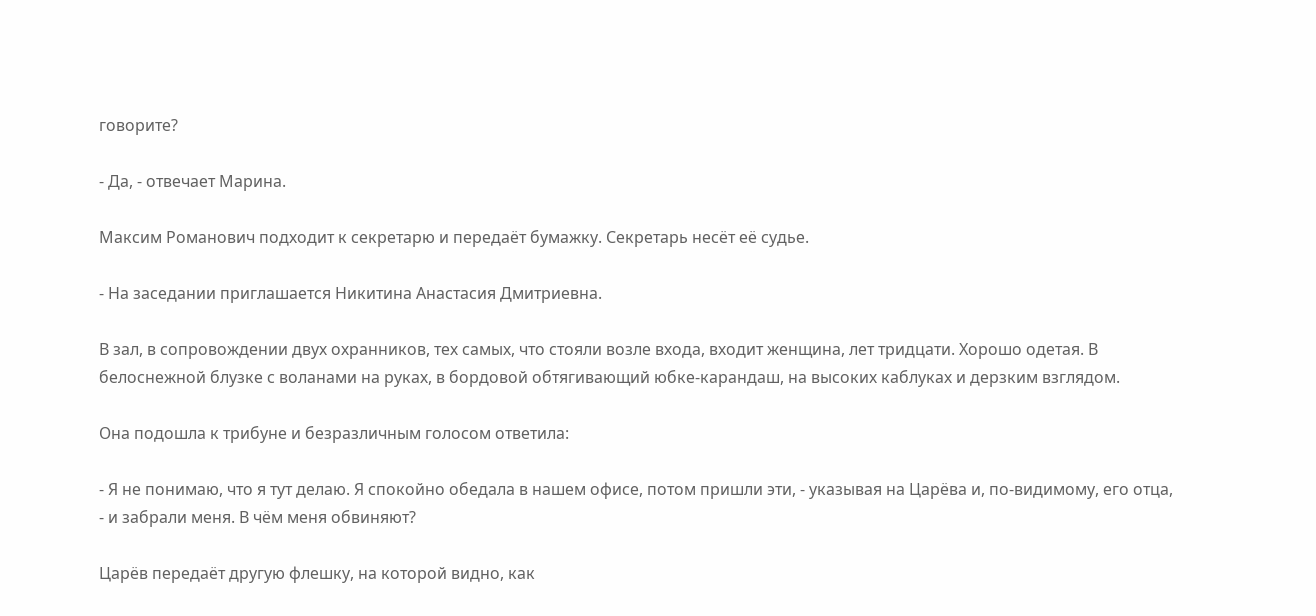говорите?

- Да, - отвечает Марина.

Максим Романович подходит к секретарю и передаёт бумажку. Секретарь несёт её судье.

- На заседании приглашается Никитина Анастасия Дмитриевна.

В зал, в сопровождении двух охранников, тех самых, что стояли возле входа, входит женщина, лет тридцати. Хорошо одетая. В белоснежной блузке с воланами на руках, в бордовой обтягивающий юбке-карандаш, на высоких каблуках и дерзким взглядом.

Она подошла к трибуне и безразличным голосом ответила:

- Я не понимаю, что я тут делаю. Я спокойно обедала в нашем офисе, потом пришли эти, - указывая на Царёва и, по-видимому, его отца, - и забрали меня. В чём меня обвиняют?

Царёв передаёт другую флешку, на которой видно, как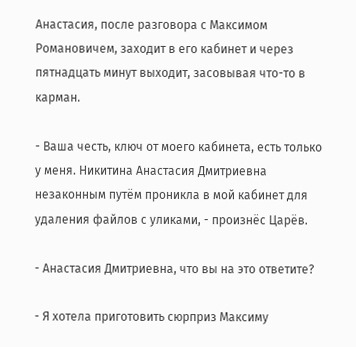Анастасия, после разговора с Максимом Романовичем, заходит в его кабинет и через пятнадцать минут выходит, засовывая что-то в карман.

- Ваша честь, ключ от моего кабинета, есть только у меня. Никитина Анастасия Дмитриевна незаконным путём проникла в мой кабинет для удаления файлов с уликами, - произнёс Царёв.

- Анастасия Дмитриевна, что вы на это ответите?

- Я хотела приготовить сюрприз Максиму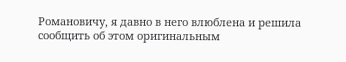Романовичу, я давно в него влюблена и решила сообщить об этом оригинальным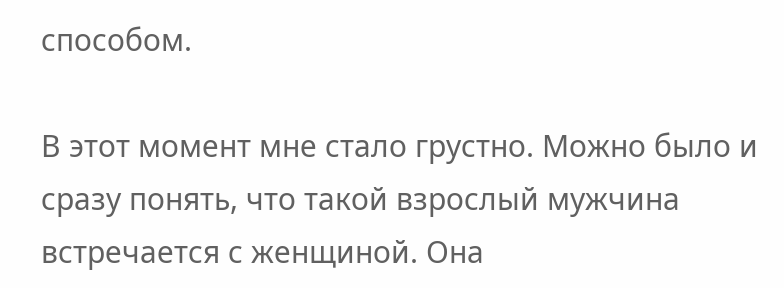способом.

В этот момент мне стало грустно. Можно было и сразу понять, что такой взрослый мужчина встречается с женщиной. Она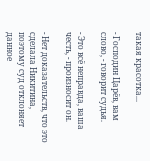такая красотка...

- Господин Царёв, вам слово, - говорит судья.

- Это всё неправда, ваша честь, - произносит он.

- Нет доказательств, что это сделала Никитина, поэтому суд отклоняет данное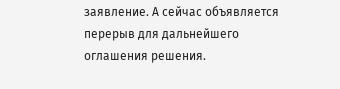заявление. А сейчас объявляется перерыв для дальнейшего оглашения решения.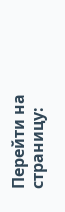Перейти на страницу: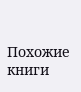Похожие книги